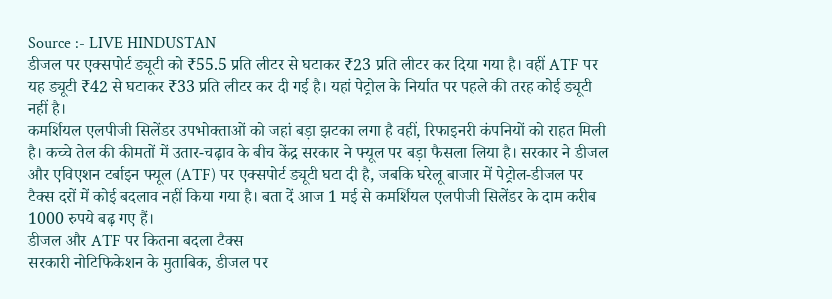Source :- LIVE HINDUSTAN
डीजल पर एक्सपोर्ट ड्यूटी को ₹55.5 प्रति लीटर से घटाकर ₹23 प्रति लीटर कर दिया गया है। वहीं ATF पर यह ड्यूटी ₹42 से घटाकर ₹33 प्रति लीटर कर दी गई है। यहां पेट्रोल के निर्यात पर पहले की तरह कोई ड्यूटी नहीं है।
कमर्शियल एलपीजी सिलेंडर उपभोक्ताओं को जहां बड़ा झटका लगा है वहीं, रिफाइनरी कंपनियों को राहत मिली है। कच्चे तेल की कीमतों में उतार-चढ़ाव के बीच केंद्र सरकार ने फ्यूल पर बड़ा फैसला लिया है। सरकार ने डीजल और एविएशन टर्बाइन फ्यूल (ATF) पर एक्सपोर्ट ड्यूटी घटा दी है, जबकि घरेलू बाजार में पेट्रोल-डीजल पर टैक्स दरों में कोई बदलाव नहीं किया गया है। बता दें आज 1 मई से कमर्शियल एलपीजी सिलेंडर के दाम करीब 1000 रुपये बढ़ गए हैं।
डीजल और ATF पर कितना बदला टैक्स
सरकारी नोटिफिकेशन के मुताबिक, डीजल पर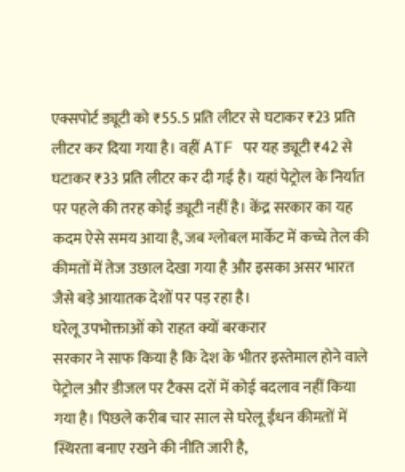एक्सपोर्ट ड्यूटी को ₹55.5 प्रति लीटर से घटाकर ₹23 प्रति लीटर कर दिया गया है। वहीं ATF पर यह ड्यूटी ₹42 से घटाकर ₹33 प्रति लीटर कर दी गई है। यहां पेट्रोल के निर्यात पर पहले की तरह कोई ड्यूटी नहीं है। केंद्र सरकार का यह कदम ऐसे समय आया है, जब ग्लोबल मार्केट में कच्चे तेल की कीमतों में तेज उछाल देखा गया है और इसका असर भारत जैसे बड़े आयातक देशों पर पड़ रहा है।
घरेलू उपभोक्ताओं को राहत क्यों बरकरार
सरकार ने साफ किया है कि देश के भीतर इस्तेमाल होने वाले पेट्रोल और डीजल पर टैक्स दरों में कोई बदलाव नहीं किया गया है। पिछले करीब चार साल से घरेलू ईंधन कीमतों में स्थिरता बनाए रखने की नीति जारी है,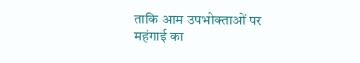ताकि आम उपभोक्ताओं पर महंगाई का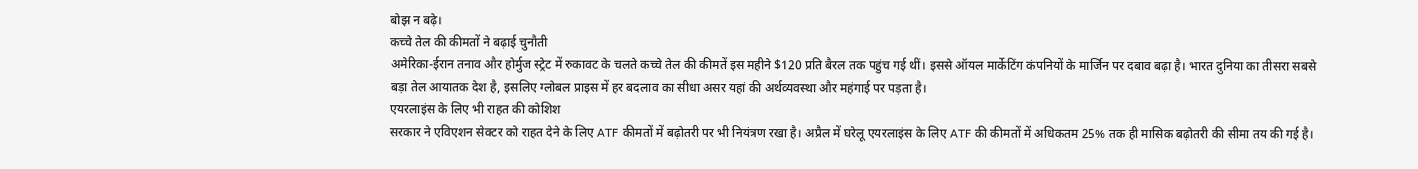बोझ न बढ़े।
कच्चे तेल की कीमतों ने बढ़ाई चुनौती
अमेरिका-ईरान तनाव और होर्मुज स्ट्रेट में रुकावट के चलते कच्चे तेल की कीमतें इस महीने $120 प्रति बैरल तक पहुंच गई थीं। इससे ऑयल मार्केटिंग कंपनियों के मार्जिन पर दबाव बढ़ा है। भारत दुनिया का तीसरा सबसे बड़ा तेल आयातक देश है, इसलिए ग्लोबल प्राइस में हर बदलाव का सीधा असर यहां की अर्थव्यवस्था और महंगाई पर पड़ता है।
एयरलाइंस के लिए भी राहत की कोशिश
सरकार ने एविएशन सेक्टर को राहत देने के लिए ATF कीमतों में बढ़ोतरी पर भी नियंत्रण रखा है। अप्रैल में घरेलू एयरलाइंस के लिए ATF की कीमतों में अधिकतम 25% तक ही मासिक बढ़ोतरी की सीमा तय की गई है।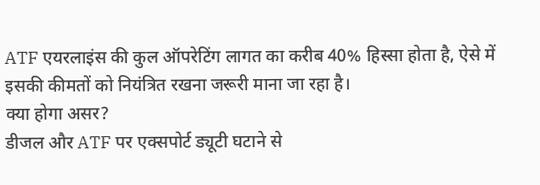ATF एयरलाइंस की कुल ऑपरेटिंग लागत का करीब 40% हिस्सा होता है, ऐसे में इसकी कीमतों को नियंत्रित रखना जरूरी माना जा रहा है।
क्या होगा असर?
डीजल और ATF पर एक्सपोर्ट ड्यूटी घटाने से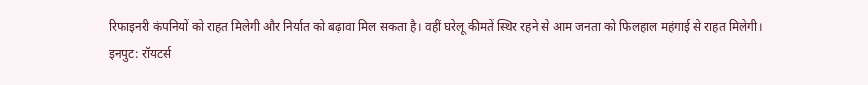रिफाइनरी कंपनियों को राहत मिलेगी और निर्यात को बढ़ावा मिल सकता है। वहीं घरेलू कीमतें स्थिर रहने से आम जनता को फिलहाल महंगाई से राहत मिलेगी।
इनपुट: रॉयटर्स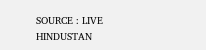SOURCE : LIVE HINDUSTAN